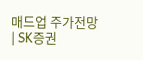매드업 주가전망 | SK증권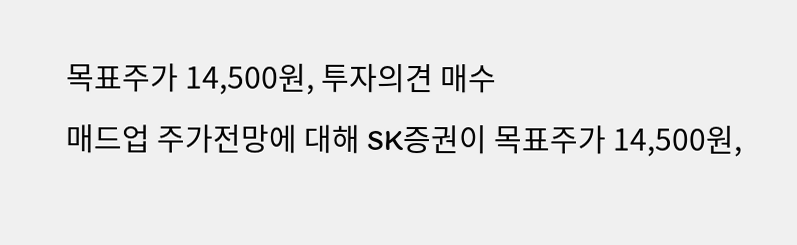목표주가 14,500원, 투자의견 매수
매드업 주가전망에 대해 SK증권이 목표주가 14,500원,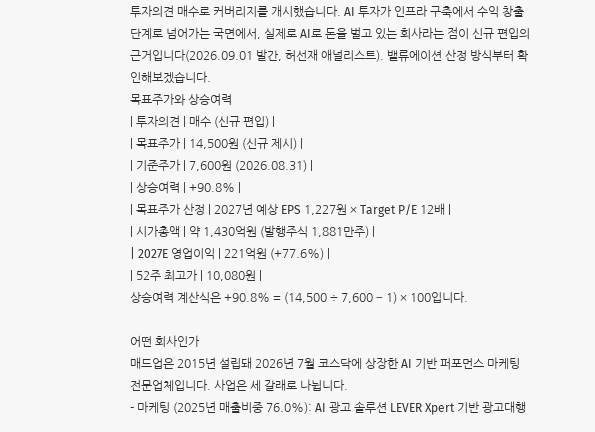투자의견 매수로 커버리지를 개시했습니다. AI 투자가 인프라 구축에서 수익 창출 단계로 넘어가는 국면에서, 실제로 AI로 돈을 벌고 있는 회사라는 점이 신규 편입의 근거입니다(2026.09.01 발간, 허선재 애널리스트). 밸류에이션 산정 방식부터 확인해보겠습니다.
목표주가와 상승여력
| 투자의견 | 매수 (신규 편입) |
| 목표주가 | 14,500원 (신규 제시) |
| 기준주가 | 7,600원 (2026.08.31) |
| 상승여력 | +90.8% |
| 목표주가 산정 | 2027년 예상 EPS 1,227원 × Target P/E 12배 |
| 시가총액 | 약 1,430억원 (발행주식 1,881만주) |
| 2027E 영업이익 | 221억원 (+77.6%) |
| 52주 최고가 | 10,080원 |
상승여력 계산식은 +90.8% = (14,500 ÷ 7,600 − 1) × 100입니다.

어떤 회사인가
매드업은 2015년 설립돼 2026년 7월 코스닥에 상장한 AI 기반 퍼포먼스 마케팅 전문업체입니다. 사업은 세 갈래로 나뉩니다.
- 마케팅 (2025년 매출비중 76.0%): AI 광고 솔루션 LEVER Xpert 기반 광고대행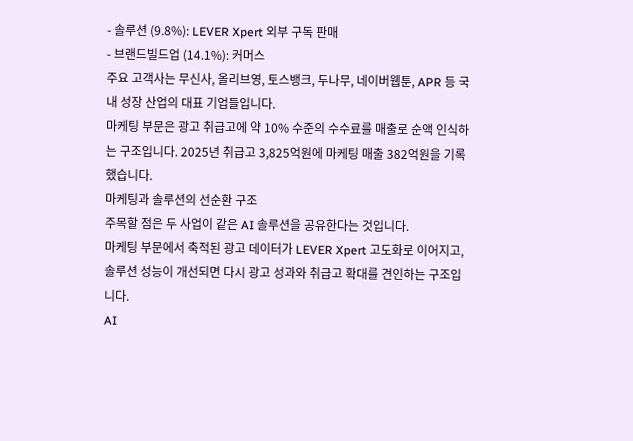- 솔루션 (9.8%): LEVER Xpert 외부 구독 판매
- 브랜드빌드업 (14.1%): 커머스
주요 고객사는 무신사, 올리브영, 토스뱅크, 두나무, 네이버웹툰, APR 등 국내 성장 산업의 대표 기업들입니다.
마케팅 부문은 광고 취급고에 약 10% 수준의 수수료를 매출로 순액 인식하는 구조입니다. 2025년 취급고 3,825억원에 마케팅 매출 382억원을 기록했습니다.
마케팅과 솔루션의 선순환 구조
주목할 점은 두 사업이 같은 AI 솔루션을 공유한다는 것입니다.
마케팅 부문에서 축적된 광고 데이터가 LEVER Xpert 고도화로 이어지고, 솔루션 성능이 개선되면 다시 광고 성과와 취급고 확대를 견인하는 구조입니다.
AI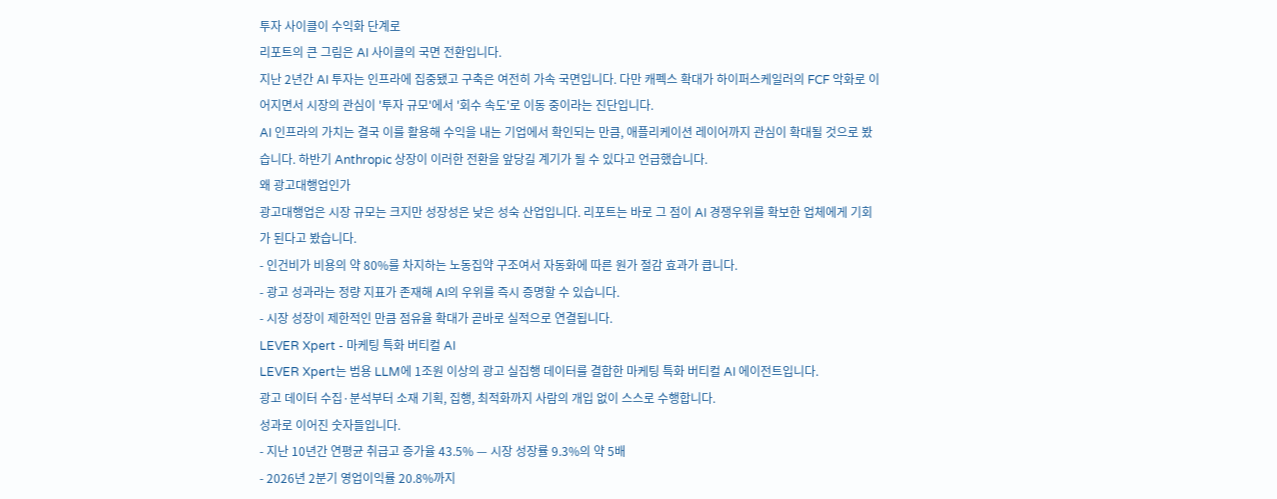투자 사이클이 수익화 단계로
리포트의 큰 그림은 AI 사이클의 국면 전환입니다.
지난 2년간 AI 투자는 인프라에 집중됐고 구축은 여전히 가속 국면입니다. 다만 캐펙스 확대가 하이퍼스케일러의 FCF 악화로 이어지면서 시장의 관심이 '투자 규모'에서 '회수 속도'로 이동 중이라는 진단입니다.
AI 인프라의 가치는 결국 이를 활용해 수익을 내는 기업에서 확인되는 만큼, 애플리케이션 레이어까지 관심이 확대될 것으로 봤습니다. 하반기 Anthropic 상장이 이러한 전환을 앞당길 계기가 될 수 있다고 언급했습니다.
왜 광고대행업인가
광고대행업은 시장 규모는 크지만 성장성은 낮은 성숙 산업입니다. 리포트는 바로 그 점이 AI 경쟁우위를 확보한 업체에게 기회가 된다고 봤습니다.
- 인건비가 비용의 약 80%를 차지하는 노동집약 구조여서 자동화에 따른 원가 절감 효과가 큽니다.
- 광고 성과라는 정량 지표가 존재해 AI의 우위를 즉시 증명할 수 있습니다.
- 시장 성장이 제한적인 만큼 점유율 확대가 곧바로 실적으로 연결됩니다.
LEVER Xpert - 마케팅 특화 버티컬 AI
LEVER Xpert는 범용 LLM에 1조원 이상의 광고 실집행 데이터를 결합한 마케팅 특화 버티컬 AI 에이전트입니다.
광고 데이터 수집·분석부터 소재 기획, 집행, 최적화까지 사람의 개입 없이 스스로 수행합니다.
성과로 이어진 숫자들입니다.
- 지난 10년간 연평균 취급고 증가율 43.5% — 시장 성장률 9.3%의 약 5배
- 2026년 2분기 영업이익률 20.8%까지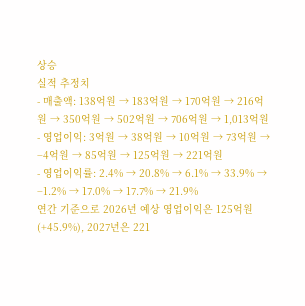상승
실적 추정치
- 매출액: 138억원 → 183억원 → 170억원 → 216억원 → 350억원 → 502억원 → 706억원 → 1,013억원
- 영업이익: 3억원 → 38억원 → 10억원 → 73억원 → −4억원 → 85억원 → 125억원 → 221억원
- 영업이익률: 2.4% → 20.8% → 6.1% → 33.9% → −1.2% → 17.0% → 17.7% → 21.9%
연간 기준으로 2026년 예상 영업이익은 125억원(+45.9%), 2027년은 221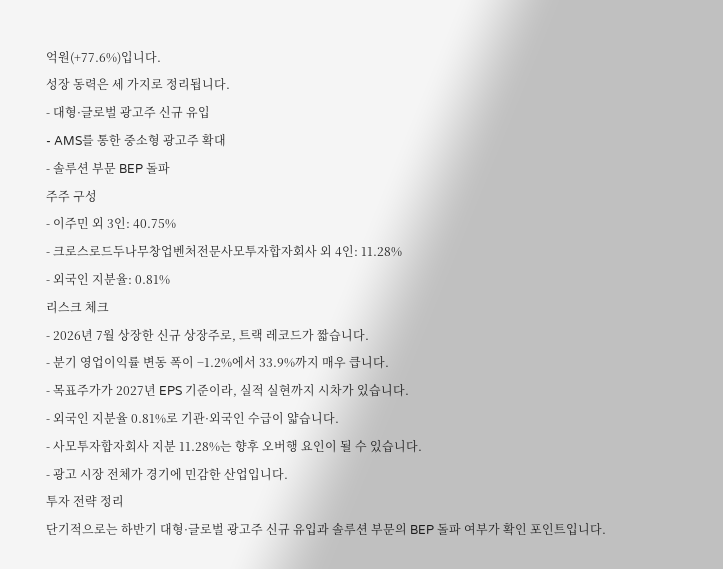억원(+77.6%)입니다.
성장 동력은 세 가지로 정리됩니다.
- 대형·글로벌 광고주 신규 유입
- AMS를 통한 중소형 광고주 확대
- 솔루션 부문 BEP 돌파
주주 구성
- 이주민 외 3인: 40.75%
- 크로스로드두나무창업벤처전문사모투자합자회사 외 4인: 11.28%
- 외국인 지분율: 0.81%
리스크 체크
- 2026년 7월 상장한 신규 상장주로, 트랙 레코드가 짧습니다.
- 분기 영업이익률 변동 폭이 −1.2%에서 33.9%까지 매우 큽니다.
- 목표주가가 2027년 EPS 기준이라, 실적 실현까지 시차가 있습니다.
- 외국인 지분율 0.81%로 기관·외국인 수급이 얇습니다.
- 사모투자합자회사 지분 11.28%는 향후 오버행 요인이 될 수 있습니다.
- 광고 시장 전체가 경기에 민감한 산업입니다.
투자 전략 정리
단기적으로는 하반기 대형·글로벌 광고주 신규 유입과 솔루션 부문의 BEP 돌파 여부가 확인 포인트입니다.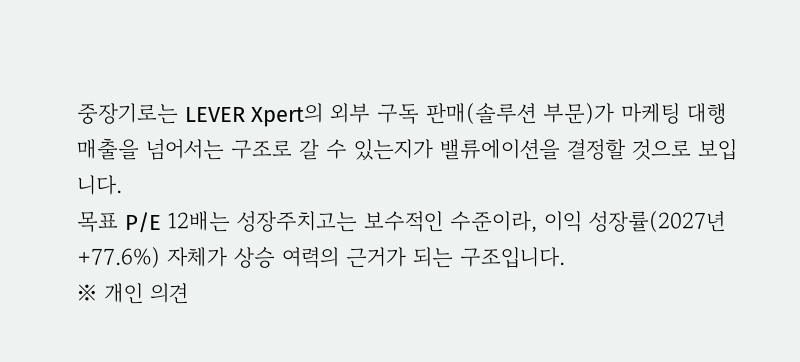중장기로는 LEVER Xpert의 외부 구독 판매(솔루션 부문)가 마케팅 대행 매출을 넘어서는 구조로 갈 수 있는지가 밸류에이션을 결정할 것으로 보입니다.
목표 P/E 12배는 성장주치고는 보수적인 수준이라, 이익 성장률(2027년 +77.6%) 자체가 상승 여력의 근거가 되는 구조입니다.
※ 개인 의견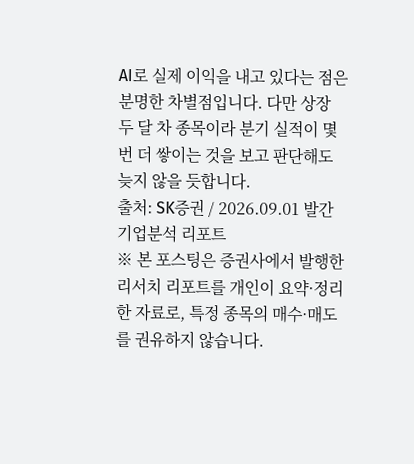AI로 실제 이익을 내고 있다는 점은 분명한 차별점입니다. 다만 상장 두 달 차 종목이라 분기 실적이 몇 번 더 쌓이는 것을 보고 판단해도 늦지 않을 듯합니다.
출처: SK증권 / 2026.09.01 발간 기업분석 리포트
※ 본 포스팅은 증권사에서 발행한 리서치 리포트를 개인이 요약·정리한 자료로, 특정 종목의 매수·매도를 권유하지 않습니다.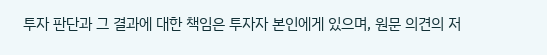투자 판단과 그 결과에 대한 책임은 투자자 본인에게 있으며, 원문 의견의 저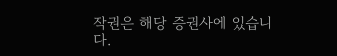작권은 해당 증권사에 있습니다.